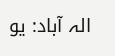الہ آباد: یو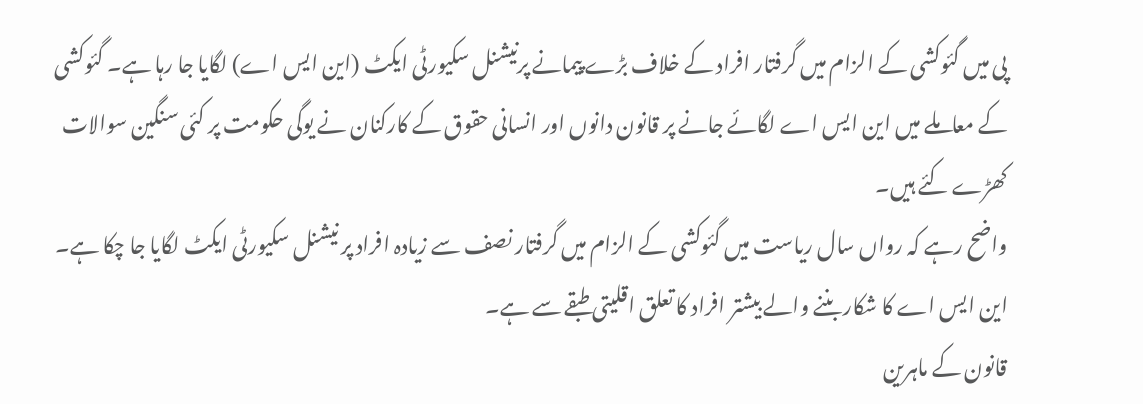پی میں گئوکشی کے الزام میں گرفتار افراد کے خلاف بڑے پیمانے پرنیشنل سکیورٹی ایکٹ (این ایس اے) لگایا جا رہا ہے۔ گئوکشی کے معاملے میں این ایس اے لگائے جانے پر قانون دانوں اور انسانی حقوق کے کارکنان نے یوگی حکومت پر کئی سنگین سوالات کھڑے کئے ہیں۔
واضح رہے کہ رواں سال ریاست میں گئوکشی کے الزام میں گرفتار نصف سے زیادہ افراد پر نیشنل سکیورٹی ایکٹ لگایا جا چکا ہے۔ این ایس اے کا شکار بننے والے بیشتر افراد کا تعلق اقلیتی طبقے سے ہے۔
قانون کے ماہرین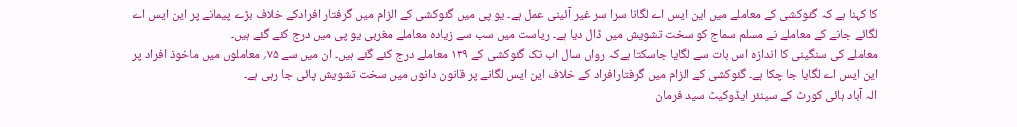کا کہنا ہے کہ گئوکشی کے معاملے میں این ایس اے لگانا سرا سر غیر آئینی عمل ہے۔ یو پی میں گئوکشی کے الزام میں گرفتار افرادکے خلاف بڑے پیمانے پر این ایس اے لگائے جانے کے معاملے نے مسلم سماج کو سخت تشویش میں ڈال دیا ہے۔ ریاست میں سب سے زیادہ معاملے مغربی یو پی میں درج کئے گئے ہیں۔
معاملے کی سنگینی کا اندازہ اس بات سے لگایا جاسکتا ہےکہ رواں سال اب تک گئوکشی کے ۱۳۹ معاملے درج کئے گئے ہیں۔ ان میں سے ۷۵؍ معاملوں میں ماخوذ افراد پر این ایس اے لگایا جا چکا ہے۔ گئوکشی کے الزام میں گرفتارافراد کے خلاف این ایس لگانے پر قانون دانوں میں سخت تشویش پائی جا رہی ہے۔
الہ آباد ہائی کورٹ کے سینئر ایڈوکیٹ سید فرمان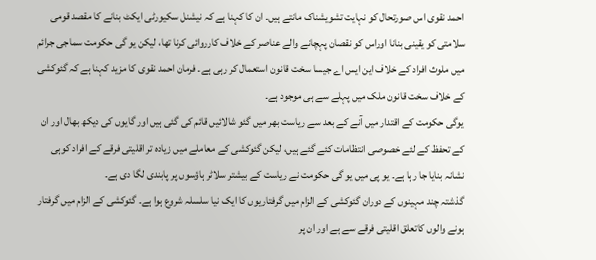احمد نقوی اس صورتحال کو نہایت تشویشناک مانتے ہیں۔ ان کا کہنا ہے کہ نیشنل سکیورٹی ایکٹ بنانے کا مقصد قومی سلامتی کو یقینی بنانا اوراس کو نقصان پہچانے والے عناصر کے خلاف کارروائی کرنا تھا، لیکن یو گی حکومت سماجی جرائم میں ملوث افراد کے خلاف این ایس اے جیسا سخت قانون استعمال کر رہی ہے۔ فرمان احمد نقوی کا مزید کہنا ہے کہ گئوکشی کے خلاف سخت قانون ملک میں پہلے سے ہی موجود ہے۔
یوگی حکومت کے اقتدار میں آنے کے بعد سے ریاست بھر میں گئو شالائیں قائم کی گئی ہیں اور گایوں کی دیکھ بھال اور ان کے تحفظ کے لئے خصوصی انتظامات کئے گئے ہیں، لیکن گئوکشی کے معاملے میں زیادہ تر اقلیتی فرقے کے افراد کوہی نشانہ بنایا جا رہا ہے۔ یو پی میں یو گی حکومت نے ریاست کے بیشتر سلاٹر ہاؤسوں پر پابندی لگا دی ہے۔
گذشتہ چند مہینوں کے دوران گئوکشی کے الزام میں گرفتاریوں کا ایک نیا سلسلہ شروع ہوا ہے۔ گئوکشی کے الزام میں گرفتار ہونے والوں کاتعلق اقلیتی فرقے سے ہے اور ان پر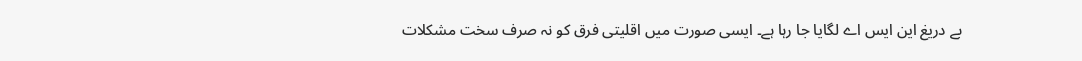بے دریغ این ایس اے لگایا جا رہا ہے۔ ایسی صورت میں اقلیتی فرق کو نہ صرف سخت مشکلات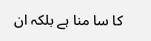کا سا منا ہے بلکہ ان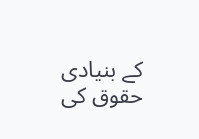کے بنیادی حقوق کی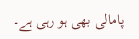پامالی بھی ہو رہی ہے۔